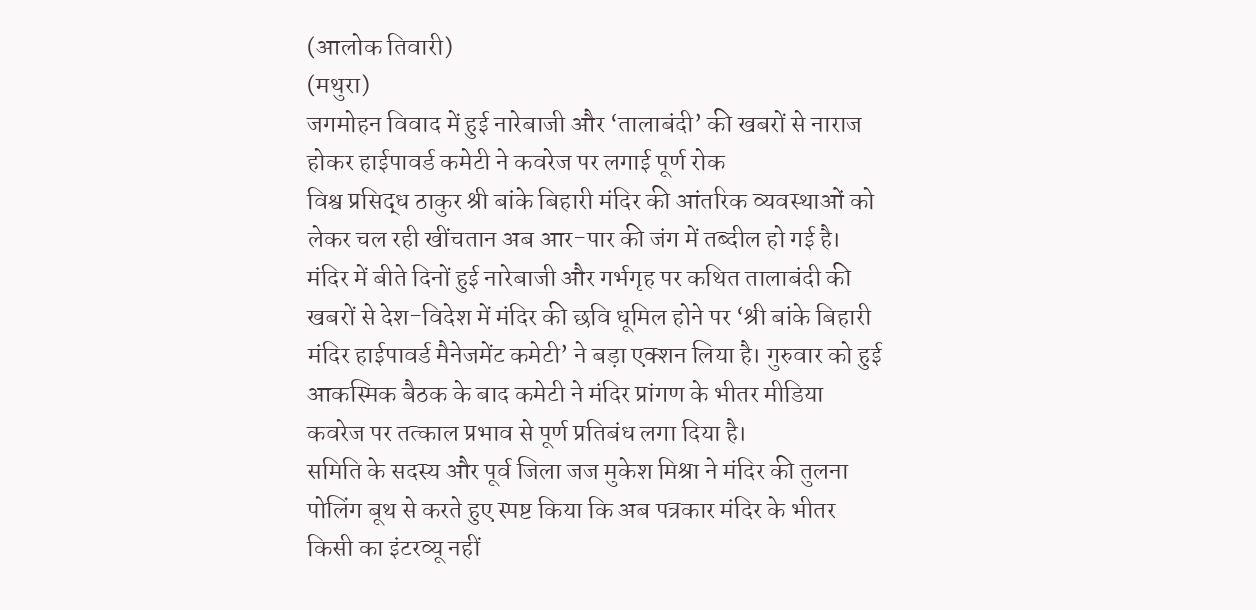(आलोक तिवारी)
(मथुरा)
जगमोहन विवाद में हुई नारेबाजी और ‘तालाबंदी’ की खबरों से नाराज होकर हाईपावर्ड कमेटी ने कवरेज पर लगाई पूर्ण रोक
विश्व प्रसिद्ध ठाकुर श्री बांके बिहारी मंदिर की आंतरिक व्यवस्थाओं को लेकर चल रही खींचतान अब आर-पार की जंग में तब्दील हो गई है। मंदिर में बीते दिनों हुई नारेबाजी और गर्भगृह पर कथित तालाबंदी की खबरों से देश-विदेश में मंदिर की छवि धूमिल होने पर ‘श्री बांके बिहारी मंदिर हाईपावर्ड मैनेजमेंट कमेटी’ ने बड़ा एक्शन लिया है। गुरुवार को हुई आकस्मिक बैठक के बाद कमेटी ने मंदिर प्रांगण के भीतर मीडिया कवरेज पर तत्काल प्रभाव से पूर्ण प्रतिबंध लगा दिया है।
समिति के सदस्य और पूर्व जिला जज मुकेश मिश्रा ने मंदिर की तुलना पोलिंग बूथ से करते हुए स्पष्ट किया कि अब पत्रकार मंदिर के भीतर किसी का इंटरव्यू नहीं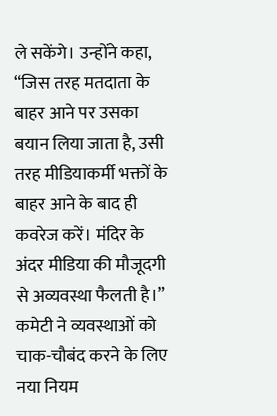ले सकेंगे। उन्होंने कहा, “जिस तरह मतदाता के बाहर आने पर उसका बयान लिया जाता है, उसी तरह मीडियाकर्मी भक्तों के बाहर आने के बाद ही कवरेज करें। मंदिर के अंदर मीडिया की मौजूदगी से अव्यवस्था फैलती है।”
कमेटी ने व्यवस्थाओं को चाक-चौबंद करने के लिए नया नियम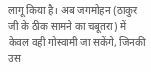लागू किया है। अब जगमोहन (ठाकुर जी के ठीक सामने का चबूतरा) में केवल वही गोस्वामी जा सकेंगे, जिनकी उस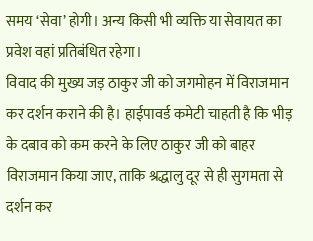समय ‘सेवा’ होगी। अन्य किसी भी व्यक्ति या सेवायत का प्रवेश वहां प्रतिबंधित रहेगा।
विवाद की मुख्य जड़ ठाकुर जी को जगमोहन में विराजमान कर दर्शन कराने की है। हाईपावर्ड कमेटी चाहती है कि भीड़ के दबाव को कम करने के लिए ठाकुर जी को बाहर विराजमान किया जाए, ताकि श्रद्धालु दूर से ही सुगमता से दर्शन कर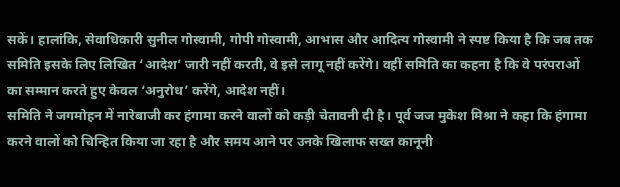सकें। हालांकि, सेवाधिकारी सुनील गोस्वामी, गोपी गोस्वामी, आभास और आदित्य गोस्वामी ने स्पष्ट किया है कि जब तक समिति इसके लिए लिखित ‘आदेश’ जारी नहीं करती, वे इसे लागू नहीं करेंगे। वहीं समिति का कहना है कि वे परंपराओं का सम्मान करते हुए केवल ‘अनुरोध’ करेंगे, आदेश नहीं।
समिति ने जगमोहन में नारेबाजी कर हंगामा करने वालों को कड़ी चेतावनी दी है। पूर्व जज मुकेश मिश्रा ने कहा कि हंगामा करने वालों को चिन्हित किया जा रहा है और समय आने पर उनके खिलाफ सख्त कानूनी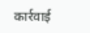कार्रवाई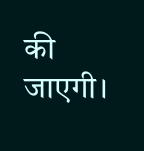की जाएगी।